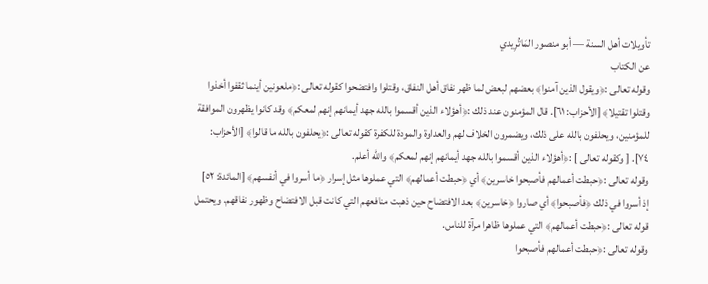تأويلات أهل السنة — أبو منصور المَاتُرِيدي
عن الكتاب
وقوله تعالى :﴿ويقول الذين آمنوا﴾ بعضهم لبعض لما ظهر نفاق أهل النفاق، وقتلوا وافتضحوا كقوله تعالى :﴿ملعونين أينما ثقفوا أخذوا وقتلوا تقتيلا﴾ [الأحزاب: ٦١]. قال المؤمنون عند ذلك :﴿أهؤلاء الذين أقسموا بالله جهد أيمانهم إنهم لمعكم﴾ وقد كانوا يظهرون الموافقة للمؤمنين، ويحلفون بالله على ذلك، ويضمرون الخلاف لهم والعداوة والمودة للكفرة كقوله تعالى :﴿يحلفون بالله ما قالوا﴾ [الأحزاب: ٧٤]. [ وكقوله تعالى ] :﴿أهؤلاء الذين أقسموا بالله جهد أيمانهم إنهم لمعكم﴾ والله أعلم.
وقوله تعالى :﴿حبطت أعمالهم فأصبحوا خاسرين﴾ أي ﴿حبطت أعمالهم﴾ التي عملوها مثل إسرار ﴿ما أسروا في أنفسهم﴾ [المائدة: ٥٢] إذ أسروا في ذلك ﴿فأصبحوا﴾ أي صاروا ﴿خاسرين﴾ بعد الافتضاح حين ذهبت منافعهم التي كانت قبل الافتضاح وظهور نفاقهم. ويحتمل قوله تعالى :﴿حبطت أعمالهم﴾ التي عملوها ظاهرا مرآة للناس.
وقوله تعالى :﴿حبطت أعمالهم فأصبحوا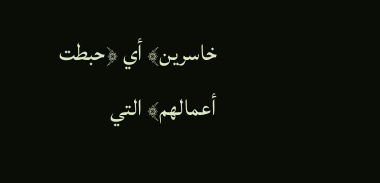خاسرين﴾ أي ﴿حبطت أعمالهم﴾ التي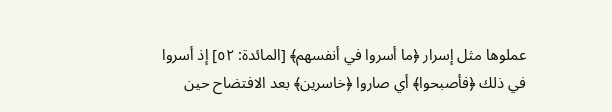عملوها مثل إسرار ﴿ما أسروا في أنفسهم﴾ [المائدة: ٥٢] إذ أسروا في ذلك ﴿فأصبحوا﴾ أي صاروا ﴿خاسرين﴾ بعد الافتضاح حين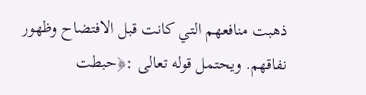ذهبت منافعهم التي كانت قبل الافتضاح وظهور نفاقهم. ويحتمل قوله تعالى :﴿حبطت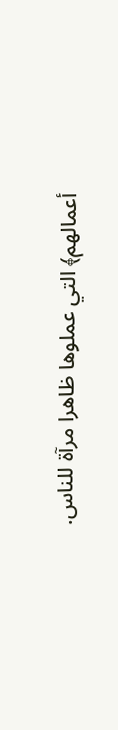أعمالهم﴾ التي عملوها ظاهرا مرآة للناس.